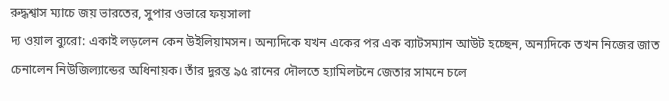রুদ্ধশ্বাস ম্যাচে জয় ভারতের, সুপার ওভারে ফয়সালা
দ্য ওয়াল ব্যুরো: একাই লড়লেন কেন উইলিয়ামসন। অন্যদিকে যখন একের পর এক ব্যাটসম্যান আউট হচ্ছেন, অন্যদিকে তখন নিজের জাত চেনালেন নিউজিল্যান্ডের অধিনায়ক। তাঁর দুরন্ত ৯৫ রানের দৌলতে হ্যামিলটনে জেতার সামনে চলে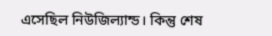এসেছিল নিউজিল্যান্ড। কিন্তু শেষ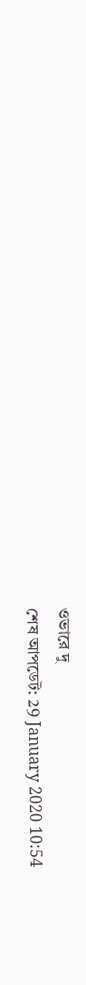ওভারে দু
শেষ আপডেট: 29 January 2020 10:54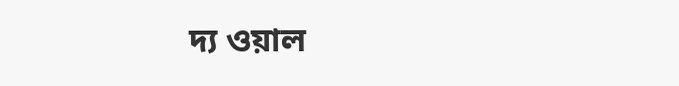দ্য ওয়াল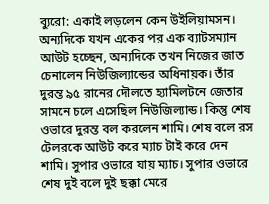ব্যুরো: একাই লড়লেন কেন উইলিয়ামসন। অন্যদিকে যখন একের পর এক ব্যাটসম্যান আউট হচ্ছেন, অন্যদিকে তখন নিজের জাত চেনালেন নিউজিল্যান্ডের অধিনায়ক। তাঁর দুরন্ত ৯৫ রানের দৌলতে হ্যামিলটনে জেতার সামনে চলে এসেছিল নিউজিল্যান্ড। কিন্তু শেষ ওভারে দুরন্ত বল করলেন শামি। শেষ বলে রস টেলরকে আউট করে ম্যাচ টাই করে দেন শামি। সুপার ওভারে যায় ম্যাচ। সুপার ওভারে শেষ দুই বলে দুই ছক্কা মেরে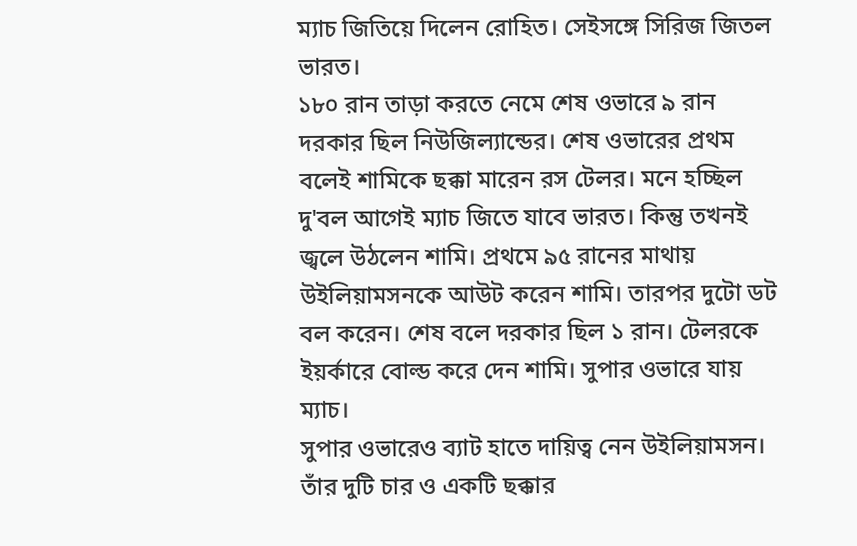ম্যাচ জিতিয়ে দিলেন রোহিত। সেইসঙ্গে সিরিজ জিতল ভারত।
১৮০ রান তাড়া করতে নেমে শেষ ওভারে ৯ রান দরকার ছিল নিউজিল্যান্ডের। শেষ ওভারের প্রথম বলেই শামিকে ছক্কা মারেন রস টেলর। মনে হচ্ছিল দু'বল আগেই ম্যাচ জিতে যাবে ভারত। কিন্তু তখনই জ্বলে উঠলেন শামি। প্রথমে ৯৫ রানের মাথায় উইলিয়ামসনকে আউট করেন শামি। তারপর দুটো ডট বল করেন। শেষ বলে দরকার ছিল ১ রান। টেলরকে ইয়র্কারে বোল্ড করে দেন শামি। সুপার ওভারে যায় ম্যাচ।
সুপার ওভারেও ব্যাট হাতে দায়িত্ব নেন উইলিয়ামসন। তাঁর দুটি চার ও একটি ছক্কার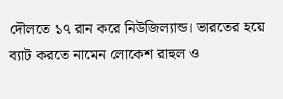দৌলতে ১৭ রান করে নিউজিল্যান্ড। ভারতের হয়ে ব্যাট করতে নামেন লোকেশ রাহুল ও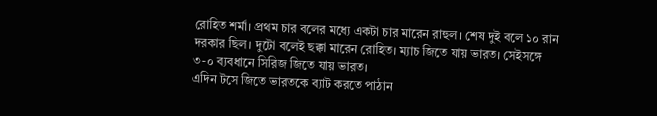রোহিত শর্মা। প্রথম চার বলের মধ্যে একটা চার মারেন রাহুল। শেষ দুই বলে ১০ রান দরকার ছিল। দুটো বলেই ছক্কা মারেন রোহিত। ম্যাচ জিতে যায় ভারত। সেইসঙ্গে ৩-০ ব্যবধানে সিরিজ জিতে যায় ভারত।
এদিন টসে জিতে ভারতকে ব্যাট করতে পাঠান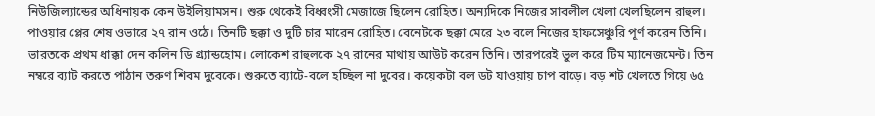নিউজিল্যান্ডের অধিনায়ক কেন উইলিয়ামসন। শুরু থেকেই বিধ্বংসী মেজাজে ছিলেন রোহিত। অন্যদিকে নিজের সাবলীল খেলা খেলছিলেন রাহুল। পাওয়ার প্লের শেষ ওভারে ২৭ রান ওঠে। তিনটি ছক্কা ও দুটি চার মারেন রোহিত। বেনেটকে ছক্কা মেরে ২৩ বলে নিজের হাফসেঞ্চুরি পূর্ণ করেন তিনি।
ভারতকে প্রথম ধাক্কা দেন কলিন ডি গ্র্যান্ডহোম। লোকেশ রাহুলকে ২৭ রানের মাথায় আউট করেন তিনি। তারপরেই ভুল করে টিম ম্যানেজমেন্ট। তিন নম্বরে ব্যাট করতে পাঠান তরুণ শিবম দুবেকে। শুরুতে ব্যাটে-বলে হচ্ছিল না দুবের। কয়েকটা বল ডট যাওয়ায় চাপ বাড়ে। বড় শট খেলতে গিয়ে ৬৫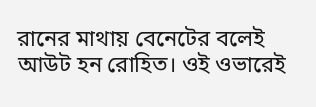রানের মাথায় বেনেটের বলেই আউট হন রোহিত। ওই ওভারেই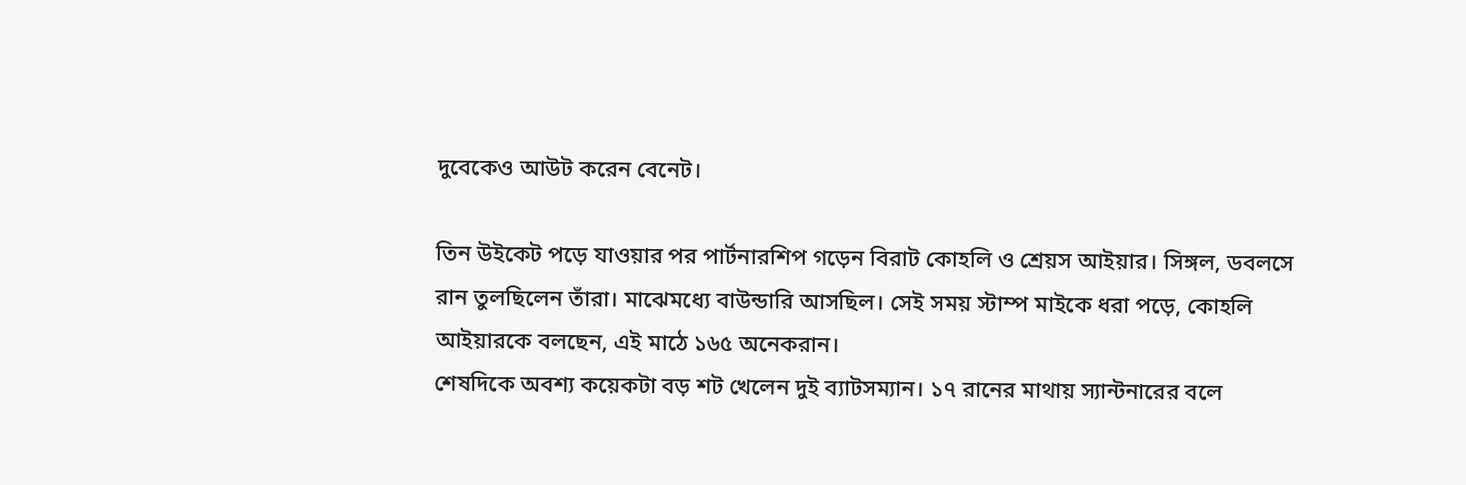দুবেকেও আউট করেন বেনেট।

তিন উইকেট পড়ে যাওয়ার পর পার্টনারশিপ গড়েন বিরাট কোহলি ও শ্রেয়স আইয়ার। সিঙ্গল, ডবলসে রান তুলছিলেন তাঁরা। মাঝেমধ্যে বাউন্ডারি আসছিল। সেই সময় স্টাম্প মাইকে ধরা পড়ে, কোহলি আইয়ারকে বলছেন, এই মাঠে ১৬৫ অনেকরান।
শেষদিকে অবশ্য কয়েকটা বড় শট খেলেন দুই ব্যাটসম্যান। ১৭ রানের মাথায় স্যান্টনারের বলে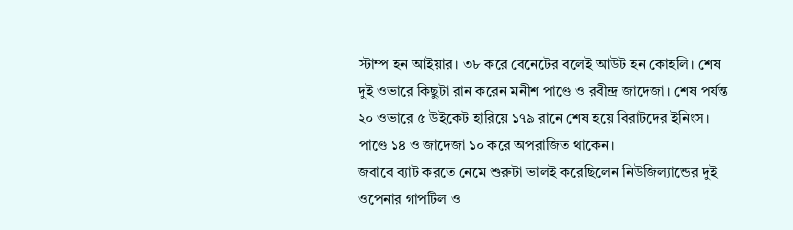স্টাম্প হন আইয়ার। ৩৮ করে বেনেটের বলেই আউট হন কোহলি। শেষ দুই ওভারে কিছুটা রান করেন মনীশ পাণ্ডে ও রবীন্দ্র জাদেজা। শেষ পর্যন্ত ২০ ওভারে ৫ উইকেট হারিয়ে ১৭৯ রানে শেষ হয়ে বিরাটদের ইনিংস। পাণ্ডে ১৪ ও জাদেজা ১০ করে অপরাজিত থাকেন।
জবাবে ব্যাট করতে নেমে শুরুটা ভালই করেছিলেন নিউজিল্যান্ডের দুই ওপেনার গাপটিল ও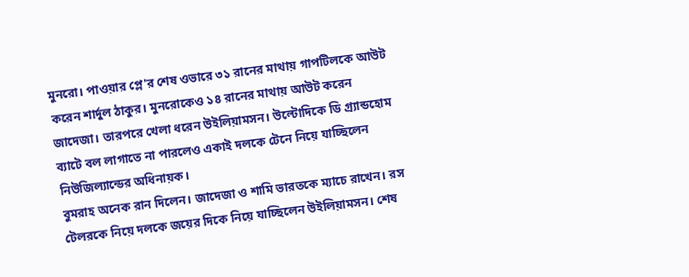মুনরো। পাওয়ার প্লে'র শেষ ওভারে ৩১ রানের মাথায় গাপটিলকে আউট করেন শার্দুল ঠাকুর। মুনরোকেও ১৪ রানের মাথায় আউট করেন জাদেজা। তারপরে খেলা ধরেন উইলিয়ামসন। উল্টোদিকে ডি গ্র্যান্ডহোম ব্যাটে বল লাগাতে না পারলেও একাই দলকে টেনে নিয়ে যাচ্ছিলেন নিউজিল্যান্ডের অধিনায়ক।
বুমরাহ অনেক রান দিলেন। জাদেজা ও শামি ভারতকে ম্যাচে রাখেন। রস টেলরকে নিয়ে দলকে জয়ের দিকে নিয়ে যাচ্ছিলেন উইলিয়ামসন। শেষ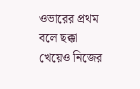ওভারের প্রথম বলে ছক্কা খেয়েও নিজের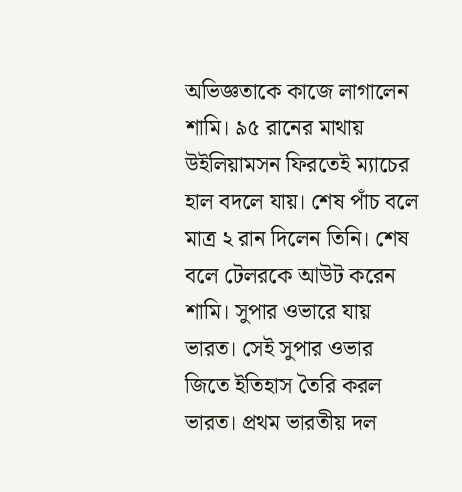অভিজ্ঞতাকে কাজে লাগালেন শামি। ৯৫ রানের মাথায় উইলিয়ামসন ফিরতেই ম্যাচের হাল বদলে যায়। শেষ পাঁচ বলে মাত্র ২ রান দিলেন তিনি। শেষ বলে টেলরকে আউট করেন শামি। সুপার ওভারে যায় ভারত। সেই সুপার ওভার জিতে ইতিহাস তৈরি করল ভারত। প্রথম ভারতীয় দল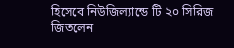হিসেবে নিউজিল্যান্ডে টি ২০ সিরিজ জিতলেন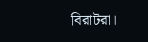বিরাটরা।